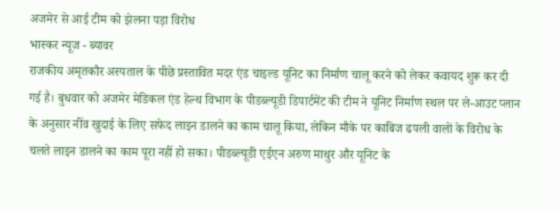अजमेर से आई टीम को झेलना पड़ा विरोध
भास्कर न्यूज - ब्यावर
राजकीय अमृतकौर अस्पताल के पीछे प्रस्तावित मदर एंड चाइल्ड यूनिट का निर्माण चालू करने को लेकर कवायद शुरू कर दी गई है। बुधवार को अजमेर मेडिकल एंड हेल्थ विभाग के पीडब्ल्यूडी डिपार्टमेंट की टीम ने यूनिट निर्माण स्थल पर ले-आउट प्लान के अनुसार नींव खुदाई के लिए सफेद लाइन डालने का काम चालू किया, लेकिन मौके पर काबिज ढपली वालों के विरोध के चलते लाइन डालने का काम पूरा नहीं हो सका। पीडब्ल्यूडी एईएन अरुण माथुर और यूनिट के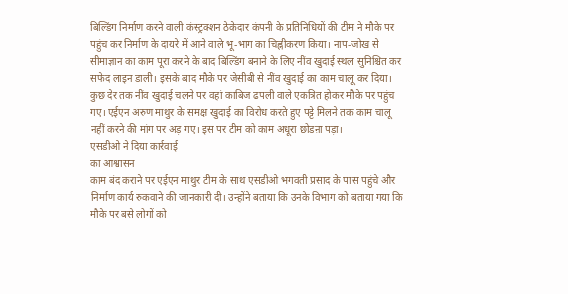बिल्डिंग निर्माण करने वाली कंस्ट्रक्शन ठेकेदार कंपनी के प्रतिनिधियों की टीम ने मौके पर पहुंच कर निर्माण के दायरे में आने वाले भू-भाग का चिह्नीकरण किया। नाप-जोख से सीमाज्ञान का काम पूरा करने के बाद बिल्डिंग बनाने के लिए नींव खुदाई स्थल सुनिश्चित कर सफेद लाइन डाली। इसके बाद मौके पर जेसीबी से नींव खुदाई का काम चालू कर दिया। कुछ देर तक नींव खुदाई चलने पर वहां काबिज ढपली वाले एकत्रित होकर मौके पर पहुंच गए। एईएन अरुण माथुर के समक्ष खुदाई का विरोध करते हुए पट्टे मिलने तक काम चालू नहीं करने की मांग पर अड़ गए। इस पर टीम को काम अधूरा छोडऩा पड़ा।
एसडीओ ने दिया कार्रवाई
का आश्वासन
काम बंद कराने पर एईएन माथुर टीम के साथ एसडीओ भगवती प्रसाद के पास पहुंचे और निर्माण कार्य रुकवाने की जानकारी दी। उन्होंने बताया कि उनके विभाग को बताया गया कि मौके पर बसे लोगों को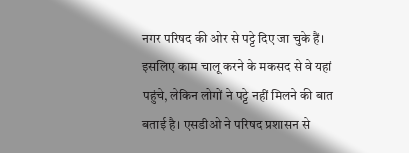नगर परिषद की ओर से पट्टे दिए जा चुके हैं। इसलिए काम चालू करने के मकसद से वे यहां पहुंचे, लेकिन लोगों ने पट्टे नहीं मिलने की बात बताई है। एसडीओ ने परिषद प्रशासन से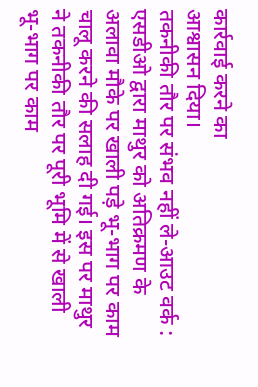कार्रवाई करने का
आश्वासन दिया।
तकनीकी तौर पर संभव नहीं ले-आउट वर्क : एसडीओ द्वारा माथुर को अतिक्रमण के अलावा मौके पर खाली पड़े भू-भाग पर काम चालू करने की सलाह दी गई। इस पर माथुर ने तकनीकी तौर पर पूरी भूमि में से खाली भू-भाग पर काम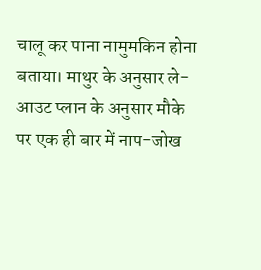चालू कर पाना नामुमकिन होना बताया। माथुर के अनुसार ले-आउट प्लान के अनुसार मौके पर एक ही बार में नाप-जोख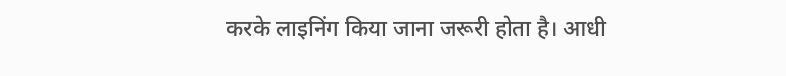करके लाइनिंग किया जाना जरूरी होता है। आधी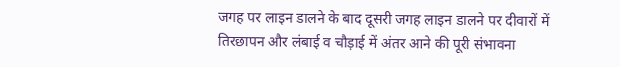जगह पर लाइन डालने के बाद दूसरी जगह लाइन डालने पर दीवारों में
तिरछापन और लंबाई व चौड़ाई में अंतर आने की पूरी संभावना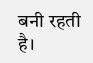बनी रहती है।